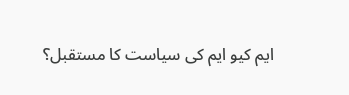ایم کیو ایم کی سیاست کا مستقبل؟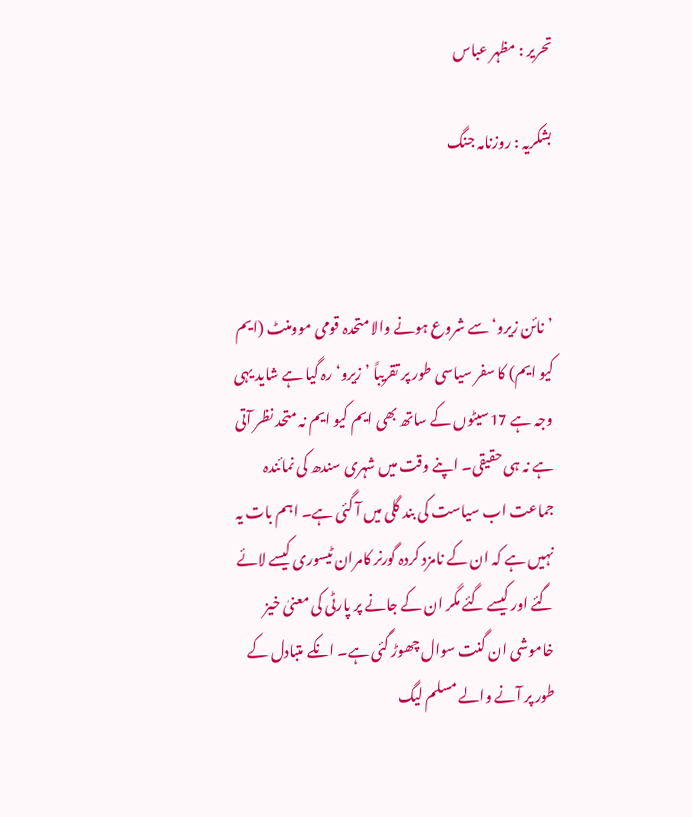تحریر : مظہر عباس

بشکریہ : روزنامہ جنگ



’نائن زیرو‘ سے شروع ہونے والا متحدہ قومی موومنٹ (ایم کیو ایم) کا سفر سیاسی طور پر تقریباً ’زیرو‘ رہ گیا ہے شاید یہی وجہ ہے 17سیٹوں کے ساتھ بھی ایم کیو ایم نہ متحد نظر آتی ہے نہ ہی حقیقی۔ اپنے وقت میں شہری سندھ کی نمائندہ جماعت اب سیاست کی بند گلی میں آ گئی ہے۔ اہم بات یہ نہیں ہے کہ ان کے نامزد کردہ گورنر کامران ٹیسوری کیسے لائے گئے اور کیسے گئے مگر ان کے جانے پر پارٹی کی معنیٰ خیز خاموشی ان گنت سوال چھوڑ گئی ہے۔ انکے متبادل کے طور پر آنے والے مسلم لیگ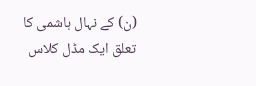(ن) کے نہال ہاشمی کا تعلق ایک مڈل کلاس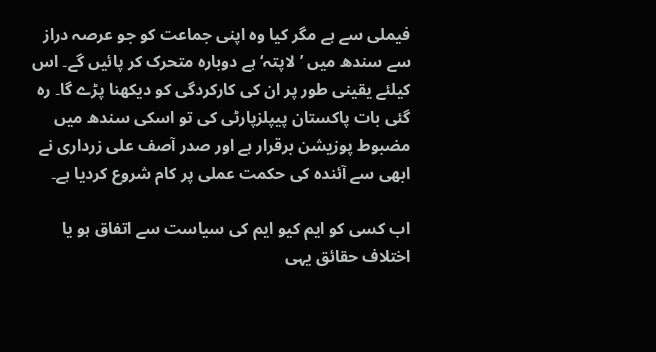فیملی سے ہے مگر کیا وہ اپنی جماعت کو جو عرصہ دراز سے سندھ میں ’لاپتہ‘ ہے دوبارہ متحرک کر پائیں گے۔ اس کیلئے یقینی طور پر ان کی کارکردگی کو دیکھنا پڑے گا۔ رہ گئی بات پاکستان پیپلزپارٹی کی تو اسکی سندھ میں مضبوط پوزیشن برقرار ہے اور صدر آصف علی زرداری نے ابھی سے آئندہ کی حکمت عملی پر کام شروع کردیا ہے۔

اب کسی کو ایم کیو ایم کی سیاست سے اتفاق ہو یا اختلاف حقائق یہی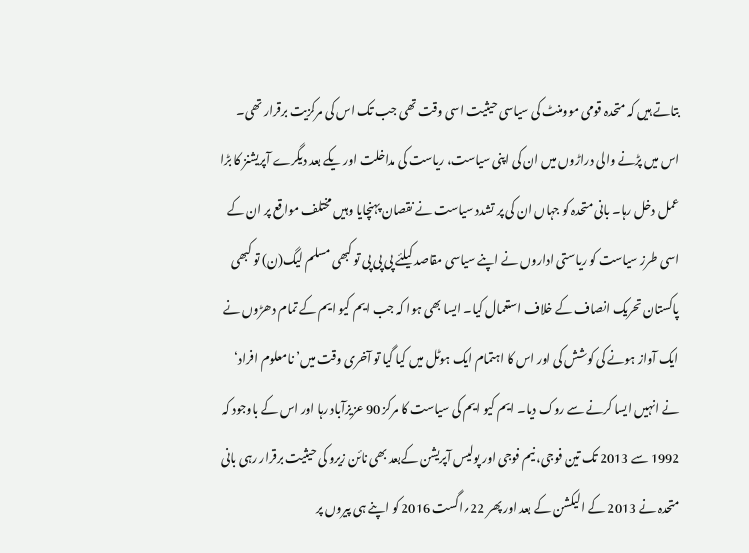بتاتے ہیں کہ متحدہ قومی موومنٹ کی سیاسی حیثیت اسی وقت تھی جب تک اس کی مرکزیت برقرار تھی۔ اس میں پڑنے والی دراڑوں میں ان کی اپنی سیاست، ریاست کی مداخلت اور یکے بعد دیگرے آپریشنز کا بڑا عمل دخل رہا۔ بانی متحدہ کو جہاں ان کی پر تشدد سیاست نے نقصان پہنچایا وہیں مختلف مواقع پر ان کے اسی طرز سیاست کو ریاستی اداروں نے اپنے سیاسی مقاصد کیلئے پی پی پی تو کبھی مسلم لیگ(ن) تو کبھی پاکستان تحریک انصاف کے خلاف استعمال کیا۔ ایسا بھی ہوا کہ جب ایم کیو ایم کے تمام دھڑوں نے ایک آواز ہونے کی کوشش کی اور اس کا اہتمام ایک ہوٹل میں کیا گیا تو آخری وقت میں’ نامعلوم افراد‘ نے انہیں ایسا کرنے سے روک دیا۔ ایم کیو ایم کی سیاست کا مرکز 90 عزیزآباد رہا اور اس کے باوجود کہ 1992 سے 2013 تک تین فوجی، نیم فوجی اور پولیس آپریشن کےبعد بھی نائن زیرو کی حیثیت برقرار رہی بانی متحدہ نے 2013 کے الیکشن کے بعد اور پھر 22؍اگست 2016 کو اپنے ہی پیروں پر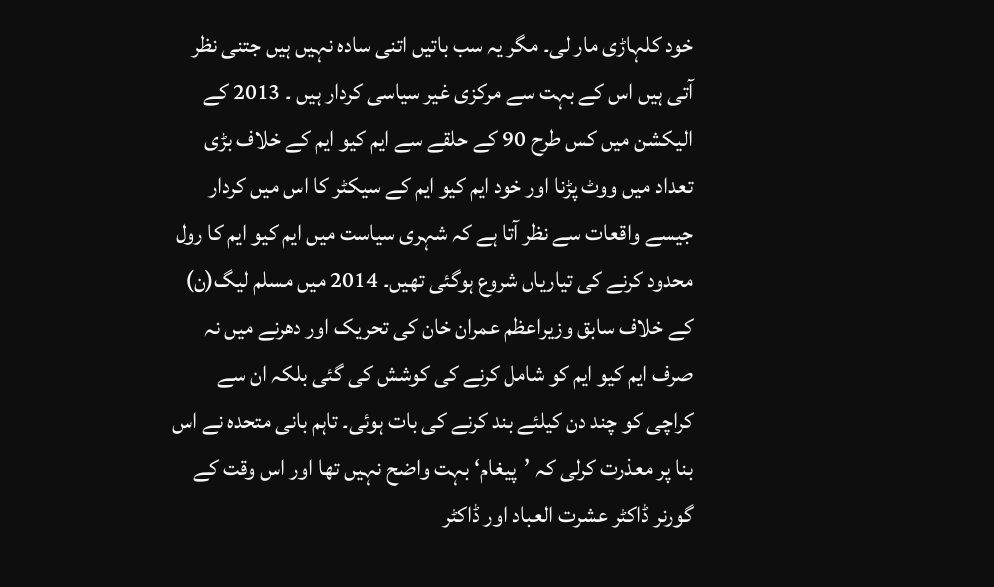خود کلہاڑی مار لی۔ مگر یہ سب باتیں اتنی سادہ نہیں ہیں جتنی نظر آتی ہیں اس کے بہت سے مرکزی غیر سیاسی کردار ہیں ۔ 2013 کے الیکشن میں کس طرح 90 کے حلقے سے ایم کیو ایم کے خلاف بڑی تعداد میں ووٹ پڑنا اور خود ایم کیو ایم کے سیکٹر کا اس میں کردار جیسے واقعات سے نظر آتا ہے کہ شہری سیاست میں ایم کیو ایم کا رول محدود کرنے کی تیاریاں شروع ہوگئی تھیں۔ 2014 میں مسلم لیگ(ن) کے خلاف سابق وزیراعظم عمران خان کی تحریک اور دھرنے میں نہ صرف ایم کیو ایم کو شامل کرنے کی کوشش کی گئی بلکہ ان سے کراچی کو چند دن کیلئے بند کرنے کی بات ہوئی۔ تاہم بانی متحدہ نے اس بنا پر معذرت کرلی کہ ’پیغام‘ بہت واضح نہیں تھا اور اس وقت کے گورنر ڈاکٹر عشرت العباد اور ڈاکٹر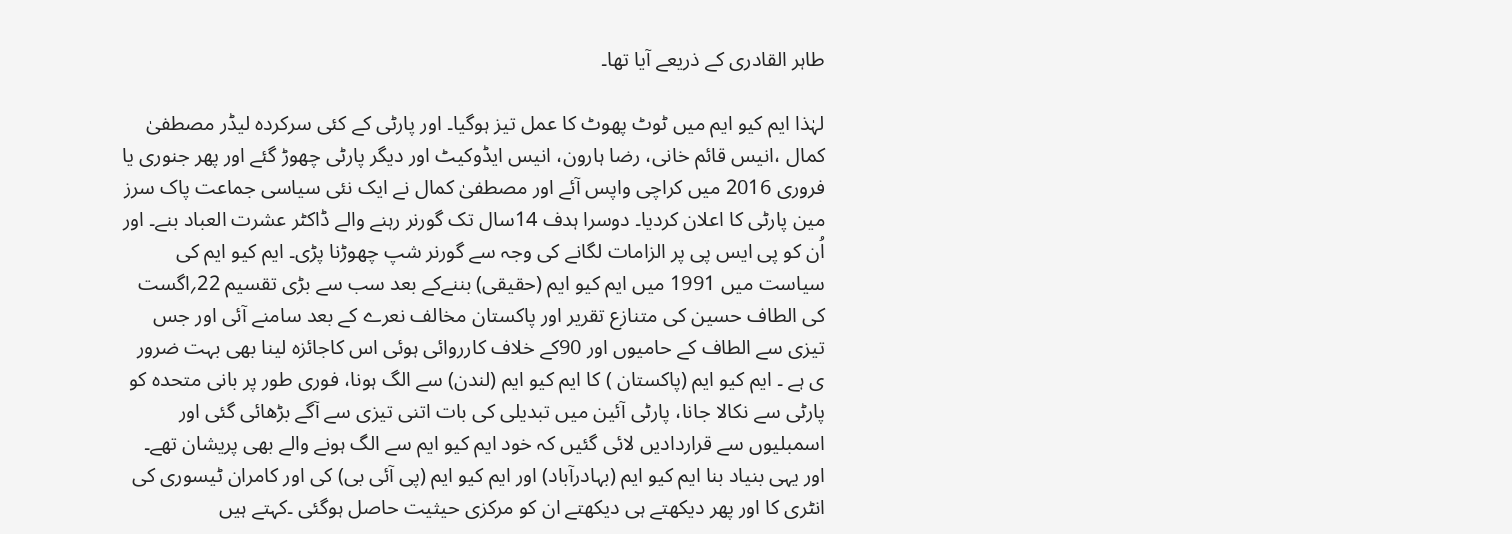طاہر القادری کے ذریعے آیا تھا۔

لہٰذا ایم کیو ایم میں ٹوٹ پھوٹ کا عمل تیز ہوگیا۔ اور پارٹی کے کئی سرکردہ لیڈر مصطفیٰ کمال ،انیس قائم خانی، رضا ہارون، انیس ایڈوکیٹ اور دیگر پارٹی چھوڑ گئے اور پھر جنوری یا فروری 2016 میں کراچی واپس آئے اور مصطفیٰ کمال نے ایک نئی سیاسی جماعت پاک سرز مین پارٹی کا اعلان کردیا۔ دوسرا ہدف 14سال تک گورنر رہنے والے ڈاکٹر عشرت العباد بنے۔ اور اُن کو پی ایس پی پر الزامات لگانے کی وجہ سے گورنر شپ چھوڑنا پڑی۔ ایم کیو ایم کی سیاست میں 1991 میں ایم کیو ایم (حقیقی) بننےکے بعد سب سے بڑی تقسیم 22؍اگست کی الطاف حسین کی متنازع تقریر اور پاکستان مخالف نعرے کے بعد سامنے آئی اور جس تیزی سے الطاف کے حامیوں اور 90کے خلاف کارروائی ہوئی اس کاجائزہ لینا بھی بہت ضرور ی ہے ۔ ایم کیو ایم (پاکستان ) کا ایم کیو ایم (لندن) سے الگ ہونا، فوری طور پر بانی متحدہ کو پارٹی سے نکالا جانا، پارٹی آئین میں تبدیلی کی بات اتنی تیزی سے آگے بڑھائی گئی اور اسمبلیوں سے قراردادیں لائی گئیں کہ خود ایم کیو ایم سے الگ ہونے والے بھی پریشان تھے۔ اور یہی بنیاد بنا ایم کیو ایم (بہادرآباد) اور ایم کیو ایم (پی آئی بی) کی اور کامران ٹیسوری کی انٹری کا اور پھر دیکھتے ہی دیکھتے ان کو مرکزی حیثیت حاصل ہوگئی ۔کہتے ہیں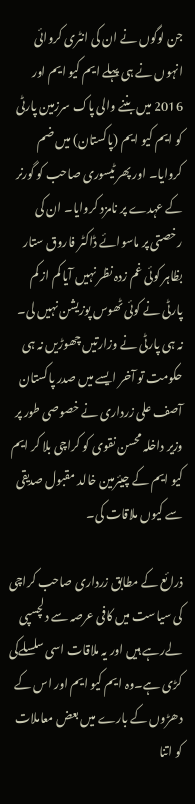جن لوگوں نے ان کی انٹری کروائی انہوں نے ہی پہلے ایم کیو ایم اور 2016 میں بننے والی پاک سرزمین پارٹی کو ایم کیو ایم (پاکستان) میں ضم کروایا۔ اور پھر ٹیسوری صاحب کو گورنر کے عہدے پر نامزد کروایا۔ ان کی رخصتی پر ماسوائے ڈاکٹر فاروق ستار بظاہر کوئی غم زدہ نظر نہیں آیا کم از کم پارٹی نے کوئی ٹھوس پوزیشن نہیں لی۔ نہ ہی پارٹی نے وزارتیں چھوڑیں نہ ہی حکومت تو آخر ایسے میں صدر پاکستان آصف علی زرداری نے خصوصی طور پر وزیر داخلہ محسن نقوی کو کراچی بلا کر ایم کیو ایم کے چیئرمین خالد مقبول صدیقی سے کیوں ملاقات کی۔

ذرائع کے مطابق زرداری صاحب کراچی کی سیاست میں کافی عرصہ سے دلچسپی لےرہے ہیں اور یہ ملاقات اسی سلسلےکی کڑی ہے۔وہ ایم کیو ایم اور اس کے دھڑوں کے بارے میں بعض معاملات کو اتنا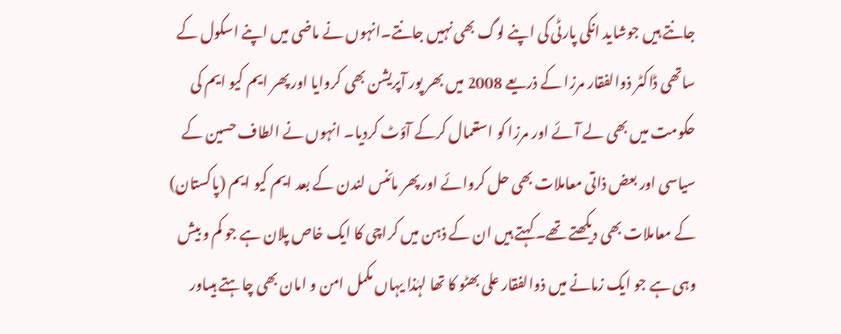جانتے ہیں جوشاید انکی پارٹی کی اپنے لوگ بھی نہیں جانتے۔انہوں نے ماضی میں اپنے اسکول کے ساتھی ڈاکٹر ذوالفقار مرزا کے ذریعے 2008 میں بھر پور آپریشن بھی کروایا اور پھر ایم کیو ایم کی حکومت میں بھی لے آئے اور مرزا کو استعمال کرکے آؤٹ کردیا۔ انہوں نے الطاف حسین کے سیاسی اور بعض ذاتی معاملات بھی حل کروائے اور پھر مائنس لندن کے بعد ایم کیو ایم (پاکستان) کے معاملات بھی دیکھتے تھے۔ کہتے ہیں ان کے ذہن میں کراچی کا ایک خاص پلان ہے جو کم و بیش وہی ہے جو ایک زمانے میں ذوالفقار علی بھٹو کا تھا لہٰذا یہاں مکمل امن و امان بھی چاہتے ہیںاور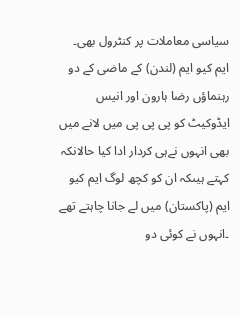سیاسی معاملات پر کنٹرول بھی۔ ایم کیو ایم (لندن) کے ماضی کے دو رہنماؤں رضا ہارون اور انیس ایڈوکیٹ کو پی پی پی میں لانے میں بھی انہوں نےہی کردار ادا کیا حالانکہ کہتے ہیںکہ ان کو کچھ لوگ ایم کیو ایم (پاکستان) میں لے جانا چاہتے تھے ۔انہوں نے کوئی دو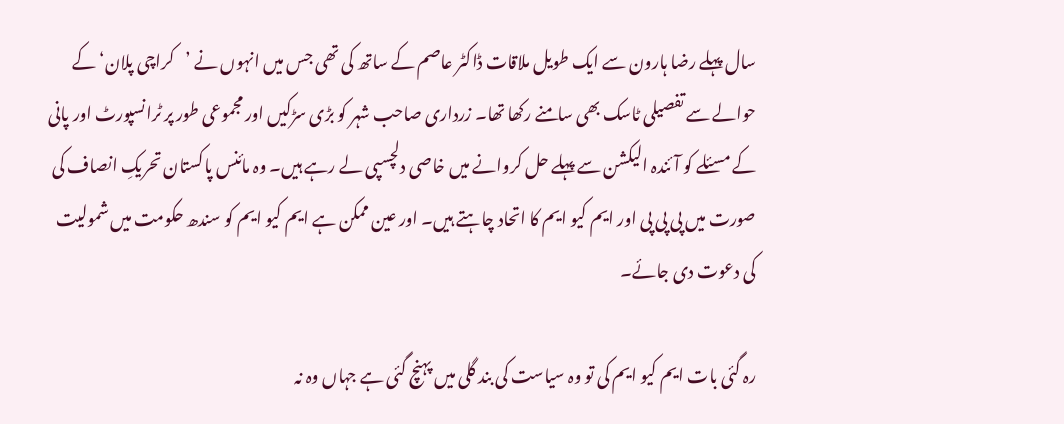سال پہلے رضا ہارون سے ایک طویل ملاقات ڈاکٹر عاصم کے ساتھ کی تھی جس میں انہوں نے ’کراچی پلان‘ کے حوالے سے تفصیلی ٹاسک بھی سامنے رکھا تھا۔ زرداری صاحب شہر کو بڑی سڑکیں اور مجموعی طور پر ٹرانسپورٹ اور پانی کے مسئلے کو آئندہ الیکشن سے پہلے حل کروانے میں خاصی دلچسپی لے رہے ہیں۔ وہ مائنس پاکستان تحریکِ انصاف کی صورت میں پی پی پی اور ایم کیو ایم کا اتحاد چاہتے ہیں۔ اور عین ممکن ہے ایم کیو ایم کو سندھ حکومت میں شمولیت کی دعوت دی جائے۔

رہ گئی بات ایم کیو ایم کی تو وہ سیاست کی بند گلی میں پہنچ گئی ہے جہاں وہ نہ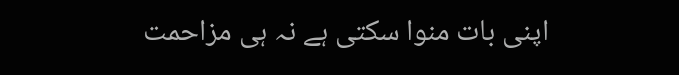اپنی بات منوا سکتی ہے نہ ہی مزاحمت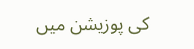کی پوزیشن میں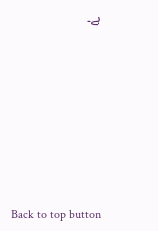ہے۔







Back to top button